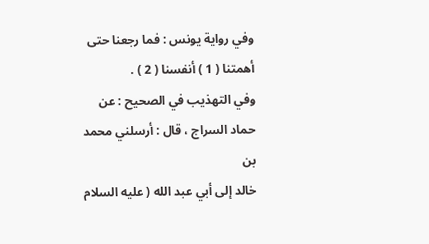وفي رواية يونس : فما رجعنا حتى أهمتنا ( 1 ) أنفسنا ( 2 ) .
وفي التهذيب في الصحيح : عن حماد السراج ، قال : أرسلني محمد بن
خالد إلى أبي عبد الله ( عليه السلام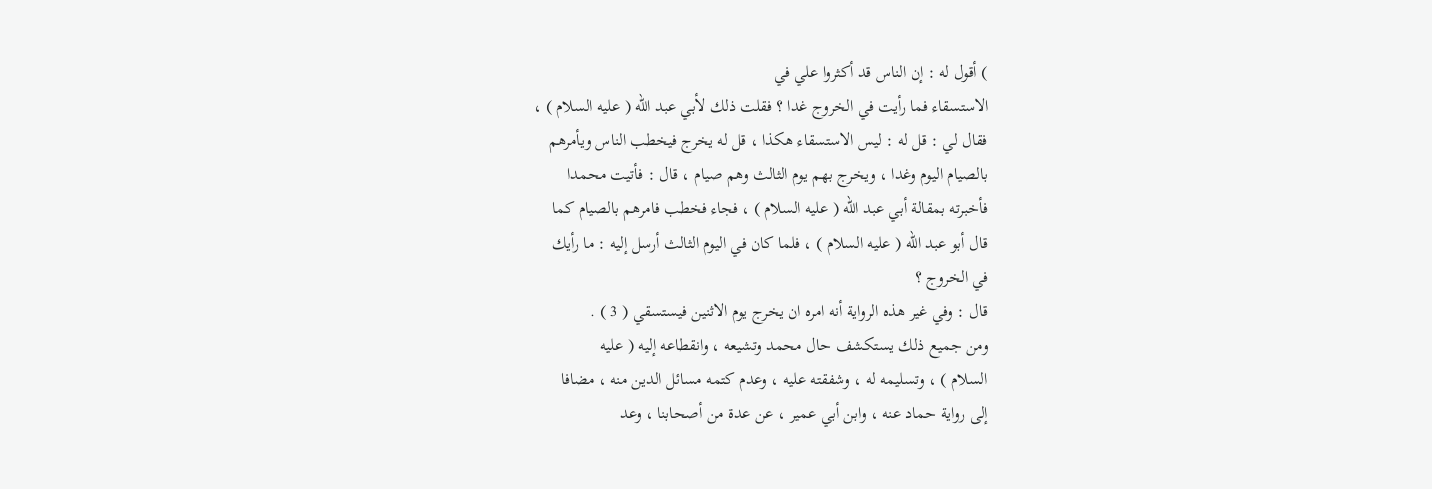) أقول له : إن الناس قد أكثروا علي في
الاستسقاء فما رأيت في الخروج غدا ؟ فقلت ذلك لأبي عبد الله ( عليه السلام ) ،
فقال لي : قل له : ليس الاستسقاء هكذا ، قل له يخرج فيخطب الناس ويأمرهم
بالصيام اليوم وغدا ، ويخرج بهم يوم الثالث وهم صيام ، قال : فأتيت محمدا
فأخبرته بمقالة أبي عبد الله ( عليه السلام ) ، فجاء فخطب فامرهم بالصيام كما
قال أبو عبد الله ( عليه السلام ) ، فلما كان في اليوم الثالث أرسل إليه : ما رأيك
في الخروج ؟
قال : وفي غير هذه الرواية أنه امره ان يخرج يوم الاثنين فيستسقي ( 3 ) .
ومن جميع ذلك يستكشف حال محمد وتشيعه ، وانقطاعه إليه ( عليه
السلام ) ، وتسليمه له ، وشفقته عليه ، وعدم كتمه مسائل الدين منه ، مضافا
إلى رواية حماد عنه ، وابن أبي عمير ، عن عدة من أصحابنا ، وعد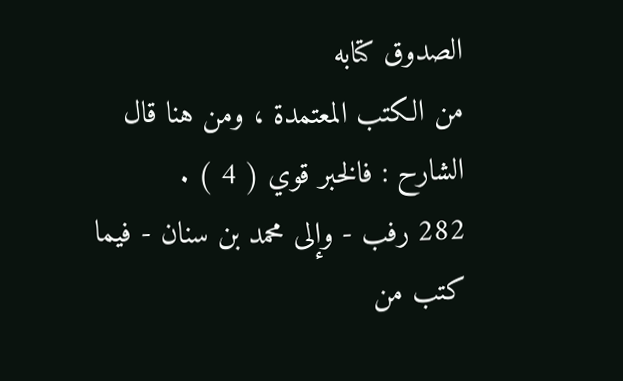الصدوق كتابه
من الكتب المعتمدة ، ومن هنا قال الشارح : فالخبر قوي ( 4 ) .
282 رفب - وإلى محمد بن سنان - فيما كتب من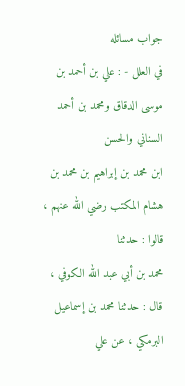جواب مسائله
في العلل - : علي بن أحمد بن موسى الدقاق ومحمد بن أحمد السناني والحسن
ابن محمد بن إبراهيم بن محمد بن هشام المكتب رضي الله عنهم ، قالوا : حدثنا
محمد بن أبي عبد الله الكوفي ، قال : حدثنا محمد بن إسماعيل البرمكي ، عن علي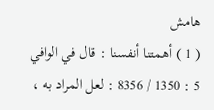هامش
( 1 ) أهمتنا أنفسنا : قال في الوافي 5 : 1350 / 8356 : لعل المراد به ،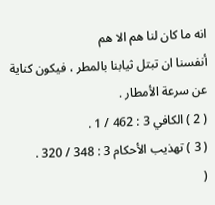انه ما كان لنا هم الا هم
أنفسنا ان تبتل ثيابنا بالمطر ، فيكون كناية عن سرعة الأمطار .
( 2 ) الكافي 3 : 462 / 1 .
( 3 ) تهذيب الأحكام 3 : 348 / 320 .
(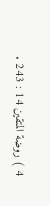4 ) روضة المتقين 14 : 243 .